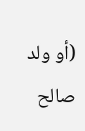(أو ولد صالح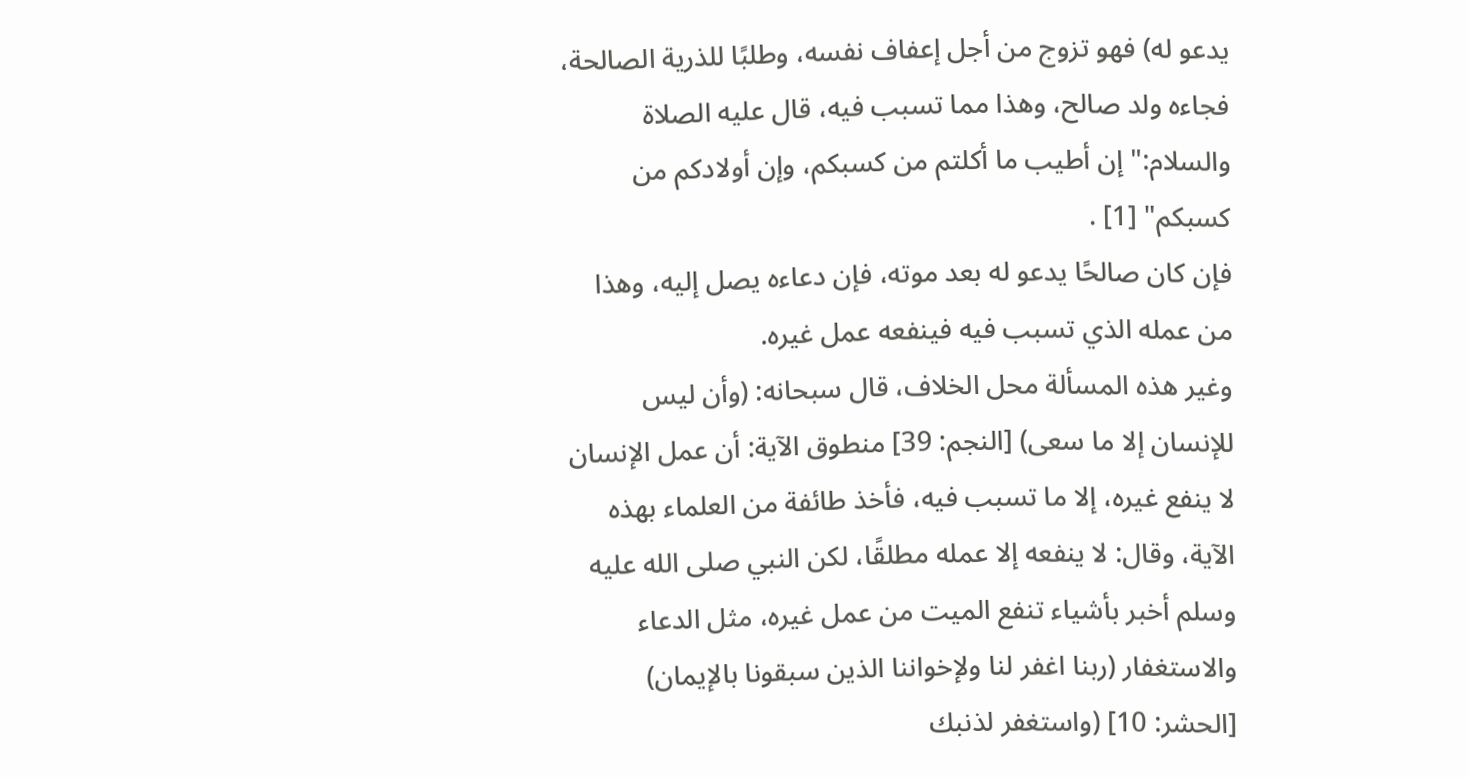يدعو له) فهو تزوج من أجل إعفاف نفسه، وطلبًا للذرية الصالحة، فجاءه ولد صالح، وهذا مما تسبب فيه، قال عليه الصلاة والسلام:"إن أطيب ما أكلتم من كسبكم، وإن أولادكم من كسبكم" [1] .
فإن كان صالحًا يدعو له بعد موته، فإن دعاءه يصل إليه، وهذا من عمله الذي تسبب فيه فينفعه عمل غيره.
وغير هذه المسألة محل الخلاف، قال سبحانه: (وأن ليس للإنسان إلا ما سعى) [النجم: 39] منطوق الآية: أن عمل الإنسان لا ينفع غيره، إلا ما تسبب فيه، فأخذ طائفة من العلماء بهذه الآية، وقال: لا ينفعه إلا عمله مطلقًا، لكن النبي صلى الله عليه وسلم أخبر بأشياء تنفع الميت من عمل غيره، مثل الدعاء والاستغفار (ربنا اغفر لنا ولإخواننا الذين سبقونا بالإيمان) [الحشر: 10] (واستغفر لذنبك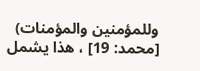وللمؤمنين والمؤمنات) [محمد: 19] ، هذا يشمل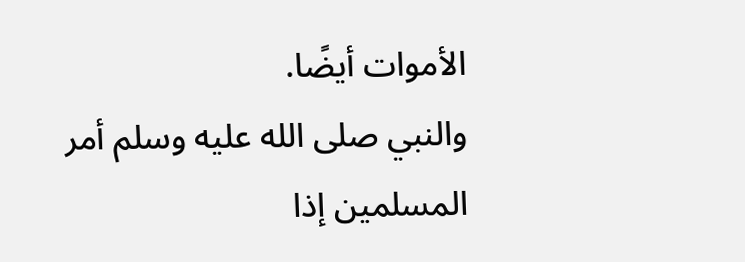الأموات أيضًا.
والنبي صلى الله عليه وسلم أمر المسلمين إذا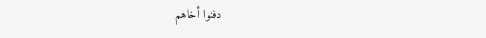دفنوا أخاهم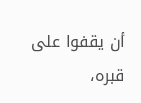أن يقفوا على قبره،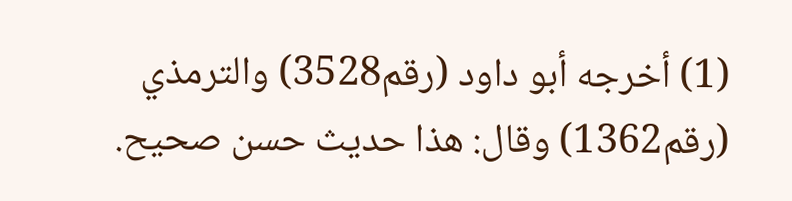(1) أخرجه أبو داود (رقم3528) والترمذي (رقم1362) وقال: هذا حديث حسن صحيح.